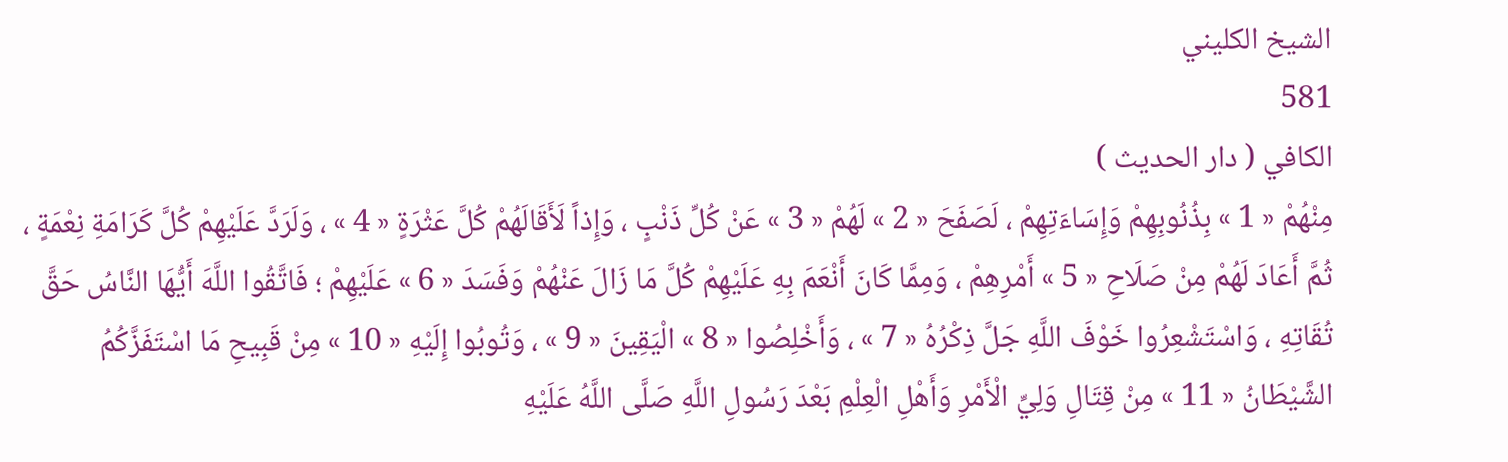الشيخ الكليني
581
الكافي ( دار الحديث )
مِنْهُمْ « 1 » بِذُنُوبِهِمْ وَإِسَاءَتِهِمْ ، لَصَفَحَ « 2 » لَهُمْ « 3 » عَنْ كُلِّ ذَنْبٍ ، وَإِذاً لَأَقَالَهُمْ كُلَّ عَثْرَةٍ « 4 » ، وَلَرَدَّ عَلَيْهِمْ كُلَّ كَرَامَةِ نِعْمَةٍ ، ثُمَّ أَعَادَ لَهُمْ مِنْ صَلَاحِ « 5 » أَمْرِهِمْ ، وَمِمَّا كَانَ أَنْعَمَ بِهِ عَلَيْهِمْ كُلَّ مَا زَالَ عَنْهُمْ وَفَسَدَ « 6 » عَلَيْهِمْ ؛ فَاتَّقُوا اللَّهَ أَيُّهَا النَّاسُ حَقَّ تُقَاتِهِ ، وَاسْتَشْعِرُوا خَوْفَ اللَّهِ جَلَّ ذِكْرُهُ « 7 » ، وَأَخْلِصُوا « 8 » الْيَقِينَ « 9 » ، وَتُوبُوا إِلَيْهِ « 10 » مِنْ قَبِيحِ مَا اسْتَفَزَّكُمُ الشَّيْطَانُ « 11 » مِنْ قِتَالِ وَلِيِّ الْأَمْرِ وَأَهْلِ الْعِلْمِ بَعْدَ رَسُولِ اللَّهِ صَلَّى اللَّهُ عَلَيْهِ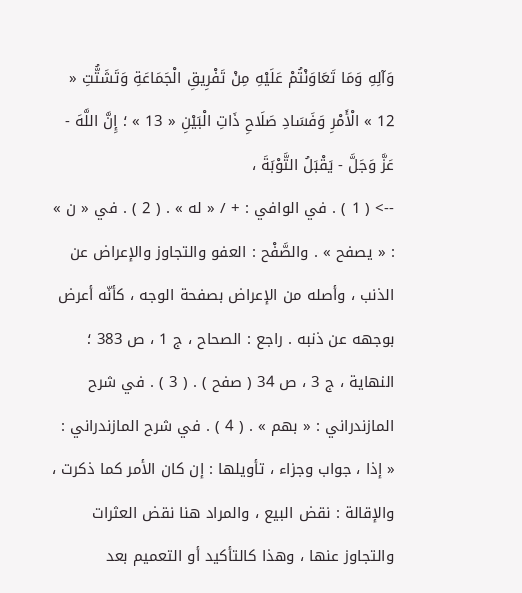وَآلِهِ وَمَا تَعَاوَنْتُمْ عَلَيْهِ مِنْ تَفْرِيقِ الْجَمَاعَةِ وَتَشَتُّتِ « 12 » الْأَمْرِ وَفَسَادِ صَلَاحِ ذَاتِ الْبَيْنِ « 13 » ؛ إِنَّ اللَّهَ - عَزَّ وَجَلَّ - يَقْبَلُ التَّوْبَةَ ،
--> ( 1 ) . في الوافي : + / « له » . ( 2 ) . في « ن » : « يصفح » . والصَّفْح : العفو والتجاوز والإعراض عن الذنب ، وأصله من الإعراض بصفحة الوجه ، كأنّه أعرض بوجهه عن ذنبه . راجع : الصحاح ، ج 1 ، ص 383 ؛ النهاية ، ج 3 ، ص 34 ( صفح ) . ( 3 ) . في شرح المازندراني : « بهم » . ( 4 ) . في شرح المازندراني : « إذا ، جواب وجزاء ، تأويلها : إن كان الأمر كما ذكرت ، والإقالة : نقض البيع ، والمراد هنا نقض العثرات والتجاوز عنها ، وهذا كالتأكيد أو التعميم بعد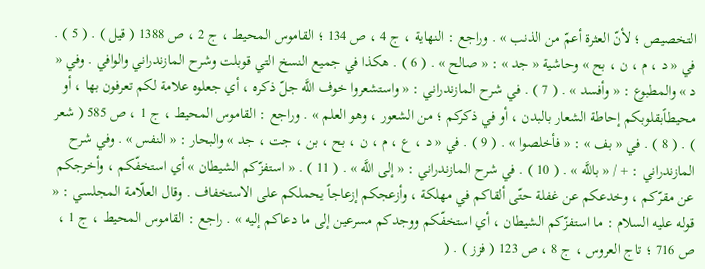التخصيص ؛ لأنّ العثرة أعمّ من الذنب » . وراجع : النهاية ، ج 4 ، ص 134 ؛ القاموس المحيط ، ج 2 ، ص 1388 ( قيل ) . ( 5 ) . في « د ، م ، ن ، بح » وحاشية « جد » : « صالح » . ( 6 ) . هكذا في جميع النسخ التي قوبلت وشرح المازندراني والوافي . وفي « د » والمطبوع : « وأفسد » . ( 7 ) . في شرح المازندراني : « واستشعروا خوف اللَّه جلّ ذكره ، أي جعلوه علامة لكم تعرفون بها ، أو محيطاًبقلوبكم إحاطة الشعار بالبدن ، أو في ذكركم ؛ من الشعور ، وهو العلم » . وراجع : القاموس المحيط ، ج 1 ، ص 585 ( شعر ) . ( 8 ) . في « بف » : « فأخلصوا » . ( 9 ) . في « د ، ع ، م ، ن ، بح ، بن ، جت ، جد » والبحار : « النفس » . وفي شرح المازندراني : + / « باللَّه » . ( 10 ) . في شرح المازندراني : « إلى اللَّه » . ( 11 ) . « استفزّكم الشيطان » أي استخفّكم ، وأخرجكم عن مقرّكم ، وخدعكم عن غفلة حتّى ألقاكم في مهلكة ، وأزعجكم إزعاجاً يحملكم على الاستخفاف . وقال العلّامة المجلسي : « قوله عليه السلام : ما استفزّكم الشيطان ، أي استخفّكم ووجدكم مسرعين إلى ما دعاكم إليه » . راجع : القاموس المحيط ، ج 1 ، ص 716 ؛ تاج العروس ، ج 8 ، ص 123 ( فزز ) . (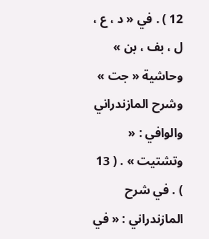12 ) . في « د ، ع ، ل ، بف ، بن » وحاشية « جت » وشرح المازندراني والوافي : « وتشتيت » . ( 13 ) . في شرح المازندراني : « في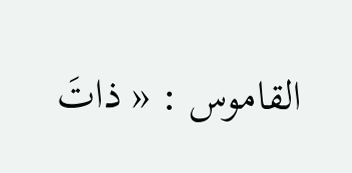القاموس : « ذاتَ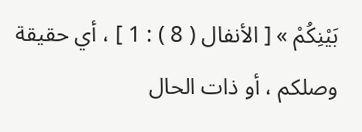بَيْنِكُمْ » [ الأنفال ( 8 ) : 1 ] ، أي حقيقة وصلكم ، أو ذات الحال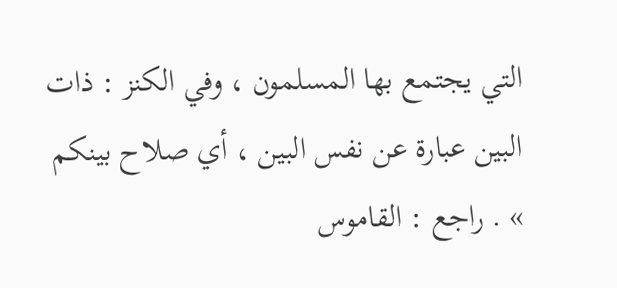التي يجتمع بها المسلمون ، وفي الكنز : ذات البين عبارة عن نفس البين ، أي صلاح بينكم » . راجع : القاموس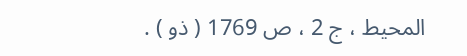المحيط ، ج 2 ، ص 1769 ( ذو ) .